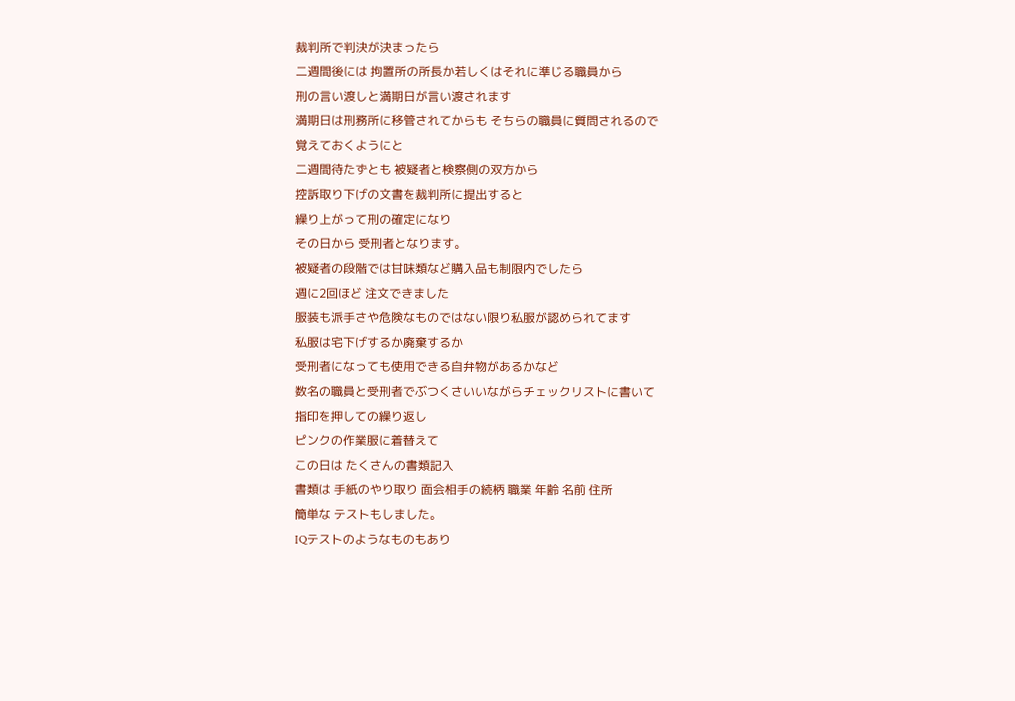裁判所で判決が決まったら
二週間後には 拘置所の所長か若しくはそれに準じる職員から
刑の言い渡しと満期日が言い渡されます
満期日は刑務所に移管されてからも そちらの職員に質問されるので
覚えておくようにと
二週間待たずとも 被疑者と検察側の双方から
控訴取り下げの文書を裁判所に提出すると
繰り上がって刑の確定になり
その日から 受刑者となります。
被疑者の段階では甘味類など購入品も制限内でしたら
週に2回ほど 注文できました
服装も派手さや危険なものではない限り私服が認められてます
私服は宅下げするか廃棄するか
受刑者になっても使用できる自弁物があるかなど
数名の職員と受刑者でぶつくさいいながらチェックリストに書いて
指印を押しての繰り返し
ピンクの作業服に着替えて
この日は たくさんの書類記入
書類は 手紙のやり取り 面会相手の続柄 職業 年齢 名前 住所
簡単な テストもしました。
IQテストのようなものもあり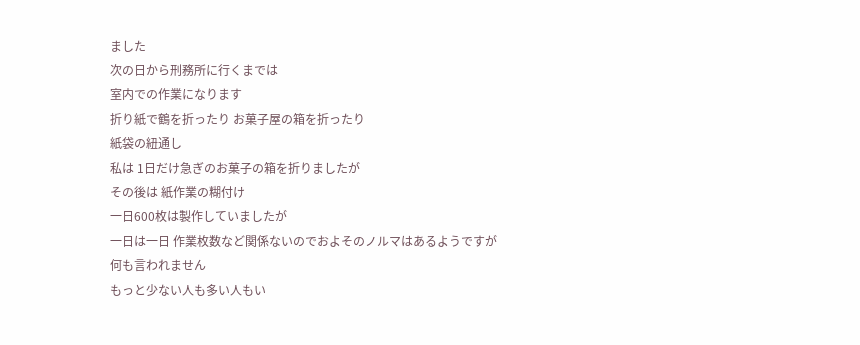ました
次の日から刑務所に行くまでは
室内での作業になります
折り紙で鶴を折ったり お菓子屋の箱を折ったり
紙袋の紐通し
私は 1日だけ急ぎのお菓子の箱を折りましたが
その後は 紙作業の糊付け
一日600枚は製作していましたが
一日は一日 作業枚数など関係ないのでおよそのノルマはあるようですが
何も言われません
もっと少ない人も多い人もい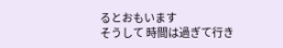るとおもいます
そうして 時間は過ぎて行き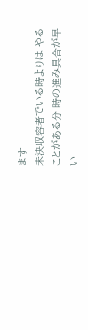ます
未決収容者でいる時よりは やることがある分 時の進み具合が早い